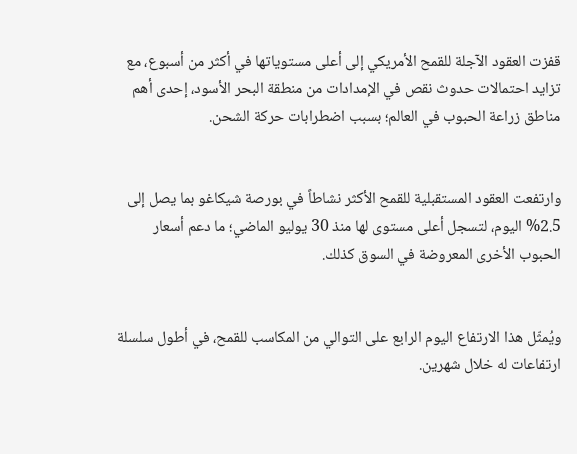قفزت العقود الآجلة للقمح الأمريكي إلى أعلى مستوياتها في أكثر من أسبوع، مع تزايد احتمالات حدوث نقص في الإمدادات من منطقة البحر الأسود، إحدى أهم مناطق زراعة الحبوب في العالم؛ بسبب اضطرابات حركة الشحن.


وارتفعت العقود المستقبلية للقمح الأكثر نشاطاً في بورصة شيكاغو بما يصل إلى 2.5% اليوم، لتسجل أعلى مستوى لها منذ 30 يوليو الماضي؛ ما دعم أسعار الحبوب الأخرى المعروضة في السوق كذلك.


ويُمثّل هذا الارتفاع اليوم الرابع على التوالي من المكاسب للقمح، في أطول سلسلة ارتفاعات له خلال شهرين.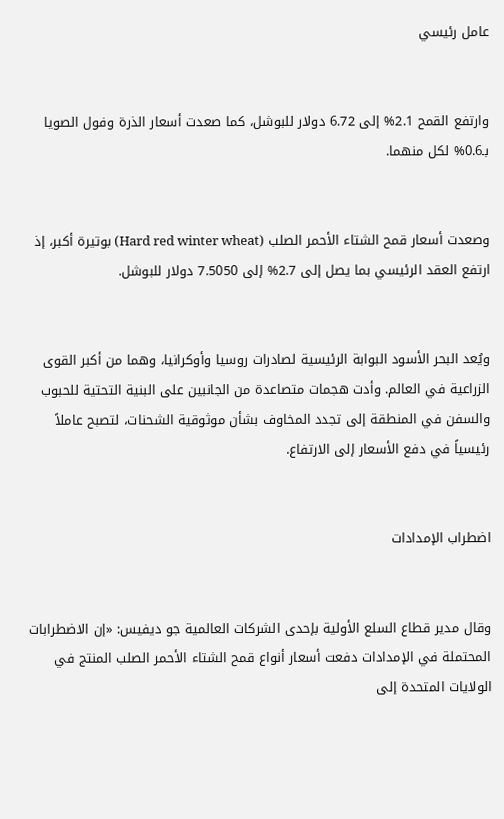عامل رئيسي


وارتفع القمح 2.1% إلى 6.72 دولار للبوشل، كما صعدت أسعار الذرة وفول الصويا بـ0.6% لكل منهما.


وصعدت أسعار قمح الشتاء الأحمر الصلب (Hard red winter wheat) بوتيرة أكبر، إذ ارتفع العقد الرئيسي بما يصل إلى 2.7% إلى 7.5050 دولار للبوشل.


ويُعد البحر الأسود البوابة الرئيسية لصادرات روسيا وأوكرانيا، وهما من أكبر القوى الزراعية في العالم. وأدت هجمات متصاعدة من الجانبين على البنية التحتية للحبوب والسفن في المنطقة إلى تجدد المخاوف بشأن موثوقية الشحنات، لتصبح عاملاً رئيسياً في دفع الأسعار إلى الارتفاع.


اضطراب الإمدادات


وقال مدير قطاع السلع الأولية بإحدى الشركات العالمية جو ديفيس: «إن الاضطرابات المحتملة في الإمدادات دفعت أسعار أنواع قمح الشتاء الأحمر الصلب المنتج في الولايات المتحدة إلى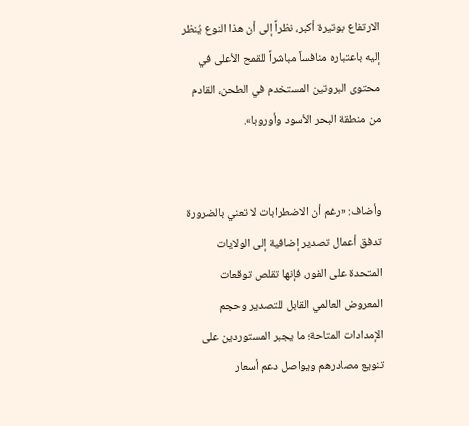الارتفاع بوتيرة أكبر، نظراً إلى أن هذا النوع يُنظر إليه باعتباره منافساً مباشراً للقمح الأعلى في محتوى البروتين المستخدم في الطحن، القادم من منطقة البحر الأسود وأوروبا».


وأضاف: «رغم أن الاضطرابات لا تعني بالضرورة تدفق أعمال تصدير إضافية إلى الولايات المتحدة على الفور، فإنها تقلص توقعات المعروض العالمي القابل للتصدير وحجم الإمدادات المتاحة؛ ما يجبر المستوردين على تنويع مصادرهم ويواصل دعم أسعار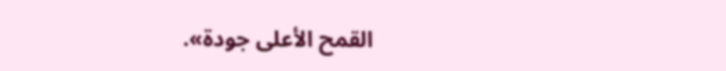القمح الأعلى جودة».